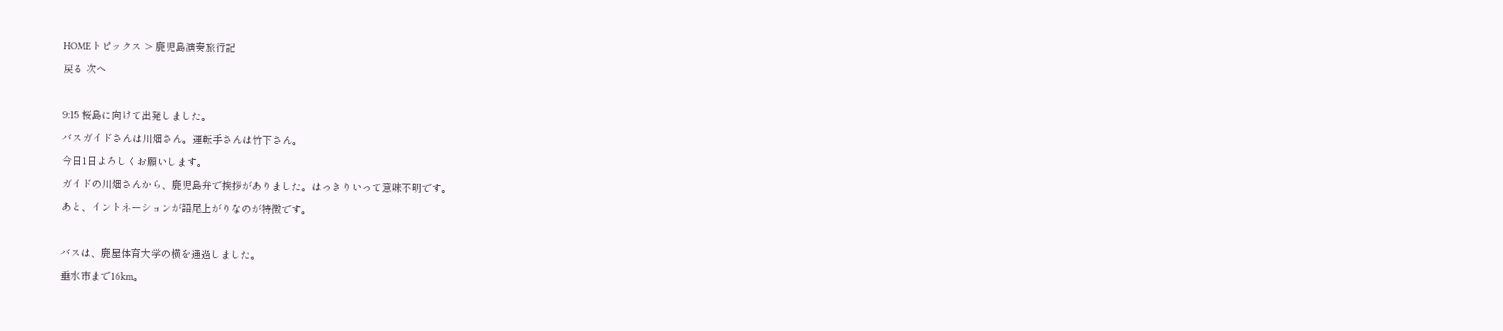HOMEトピックス > 鹿児島演奏旅行記
戻る 次へ

9:15 桜島に向けて出発しました。
バスガイドさんは川畑さん。運転手さんは竹下さん。
今日1日よろしくお願いします。
ガイドの川畑さんから、鹿児島弁で挨拶がありました。はっきりいって意味不明です。
あと、イントネーションが語尾上がりなのが特徴です。

バスは、鹿屋体育大学の横を通過しました。
垂水市まで16km。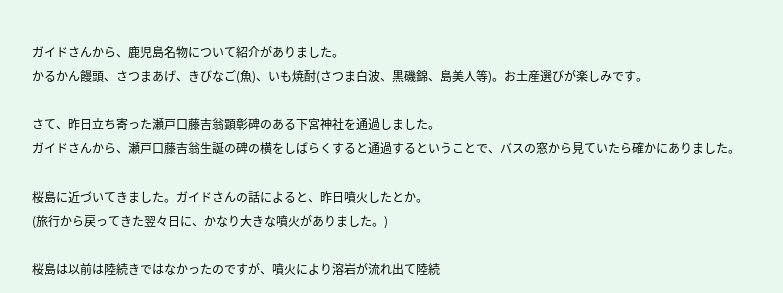ガイドさんから、鹿児島名物について紹介がありました。
かるかん饅頭、さつまあげ、きびなご(魚)、いも焼酎(さつま白波、黒磯錦、島美人等)。お土産選びが楽しみです。

さて、昨日立ち寄った瀬戸口藤吉翁顕彰碑のある下宮神社を通過しました。
ガイドさんから、瀬戸口藤吉翁生誕の碑の横をしばらくすると通過するということで、バスの窓から見ていたら確かにありました。

桜島に近づいてきました。ガイドさんの話によると、昨日噴火したとか。
(旅行から戻ってきた翌々日に、かなり大きな噴火がありました。)

桜島は以前は陸続きではなかったのですが、噴火により溶岩が流れ出て陸続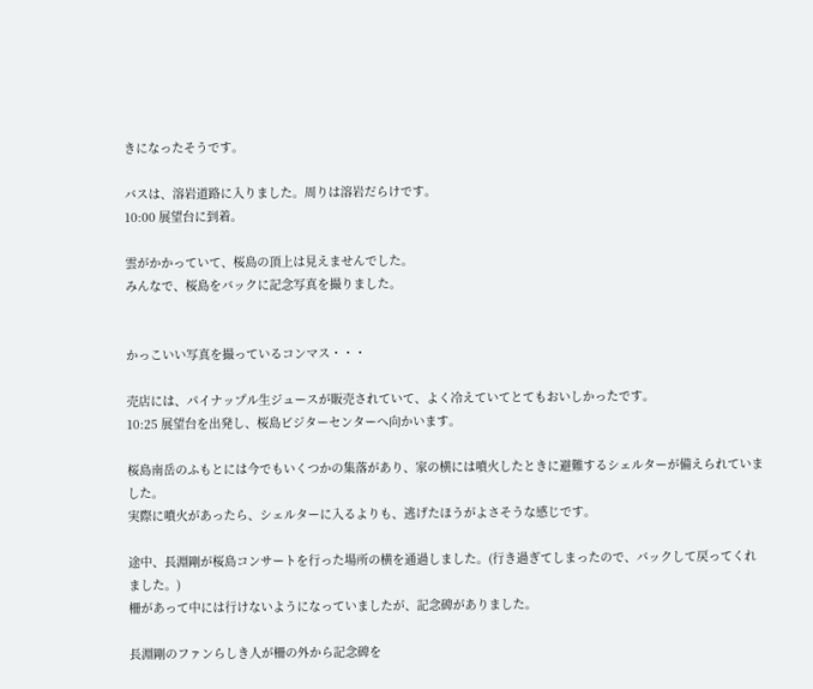きになったそうです。

バスは、溶岩道路に入りました。周りは溶岩だらけです。
10:00 展望台に到着。

雲がかかっていて、桜島の頂上は見えませんでした。
みんなで、桜島をバックに記念写真を撮りました。


かっこいい写真を撮っているコンマス・・・

売店には、パイナップル生ジュースが販売されていて、よく冷えていてとてもおいしかったです。
10:25 展望台を出発し、桜島ビジターセンターへ向かいます。

桜島南岳のふもとには今でもいくつかの集落があり、家の横には噴火したときに避難するシェルターが備えられていました。
実際に噴火があったら、シェルターに入るよりも、逃げたほうがよさそうな感じです。

途中、長淵剛が桜島コンサートを行った場所の横を通過しました。(行き過ぎてしまったので、バックして戻ってくれました。)
柵があって中には行けないようになっていましたが、記念碑がありました。

長淵剛のファンらしき人が柵の外から記念碑を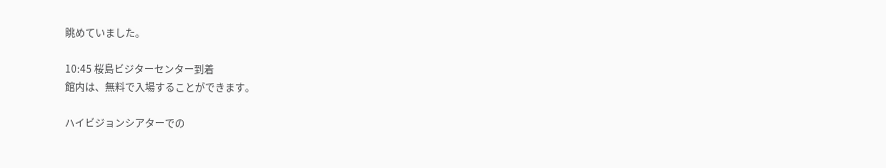眺めていました。

10:45 桜島ビジターセンター到着
館内は、無料で入場することができます。

ハイビジョンシアターでの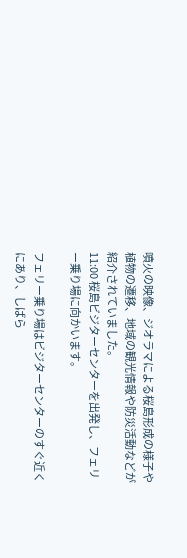噴火の映像、ジオラマによる桜島形成の様子や植物の遷移、地域の観光情報や防災活動などが紹介されていました。
11:00 桜島ビジターセンターを出発し、フェリー乗り場に向かいます。

フェリー乗り場はビジターセンターのすぐ近くにあり、しばら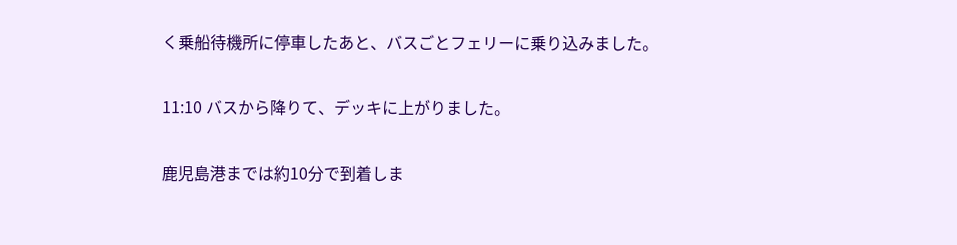く乗船待機所に停車したあと、バスごとフェリーに乗り込みました。

11:10 バスから降りて、デッキに上がりました。

鹿児島港までは約10分で到着しま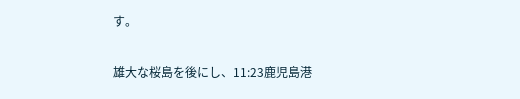す。

雄大な桜島を後にし、11:23鹿児島港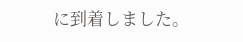に到着しました。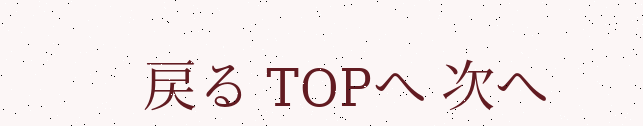戻る TOPへ 次へ